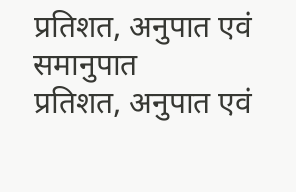प्रतिशत, अनुपात एवं समानुपात
प्रतिशत, अनुपात एवं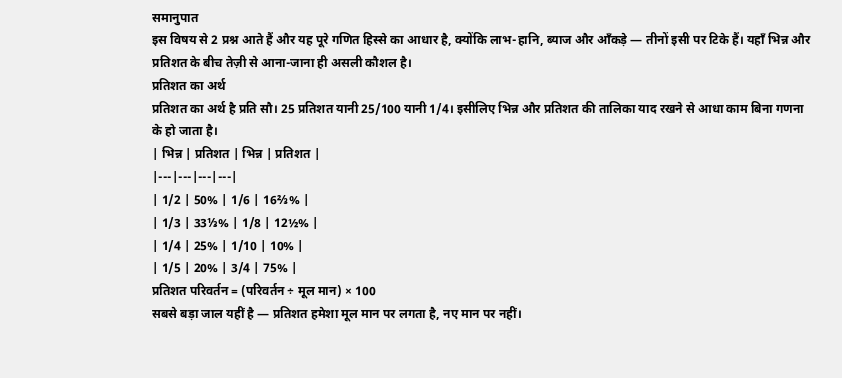समानुपात
इस विषय से 2 प्रश्न आते हैं और यह पूरे गणित हिस्से का आधार है, क्योंकि लाभ-हानि, ब्याज और आँकड़े — तीनों इसी पर टिके हैं। यहाँ भिन्न और प्रतिशत के बीच तेज़ी से आना-जाना ही असली कौशल है।
प्रतिशत का अर्थ
प्रतिशत का अर्थ है प्रति सौ। 25 प्रतिशत यानी 25/100 यानी 1/4। इसीलिए भिन्न और प्रतिशत की तालिका याद रखने से आधा काम बिना गणना के हो जाता है।
| भिन्न | प्रतिशत | भिन्न | प्रतिशत |
|---|---|---|---|
| 1/2 | 50% | 1/6 | 16⅔% |
| 1/3 | 33⅓% | 1/8 | 12½% |
| 1/4 | 25% | 1/10 | 10% |
| 1/5 | 20% | 3/4 | 75% |
प्रतिशत परिवर्तन = (परिवर्तन ÷ मूल मान) × 100
सबसे बड़ा जाल यहीं है — प्रतिशत हमेशा मूल मान पर लगता है, नए मान पर नहीं।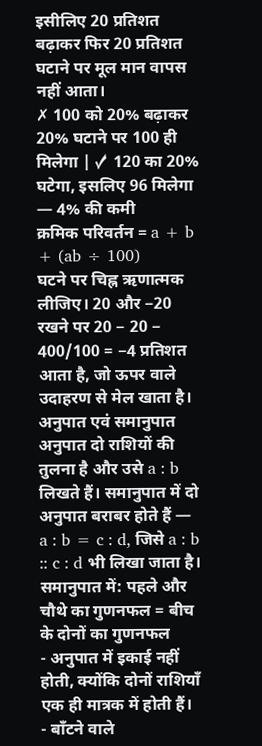इसीलिए 20 प्रतिशत बढ़ाकर फिर 20 प्रतिशत घटाने पर मूल मान वापस नहीं आता।
✗ 100 को 20% बढ़ाकर 20% घटाने पर 100 ही मिलेगा | ✓ 120 का 20% घटेगा, इसलिए 96 मिलेगा — 4% की कमी
क्रमिक परिवर्तन = a + b + (ab ÷ 100)
घटने पर चिह्न ऋणात्मक लीजिए। 20 और −20 रखने पर 20 − 20 − 400/100 = −4 प्रतिशत आता है, जो ऊपर वाले उदाहरण से मेल खाता है।
अनुपात एवं समानुपात
अनुपात दो राशियों की तुलना है और उसे a : b लिखते हैं। समानुपात में दो अनुपात बराबर होते हैं — a : b = c : d, जिसे a : b :: c : d भी लिखा जाता है।
समानुपात में: पहले और चौथे का गुणनफल = बीच के दोनों का गुणनफल
- अनुपात में इकाई नहीं होती, क्योंकि दोनों राशियाँ एक ही मात्रक में होती हैं।
- बाँटने वाले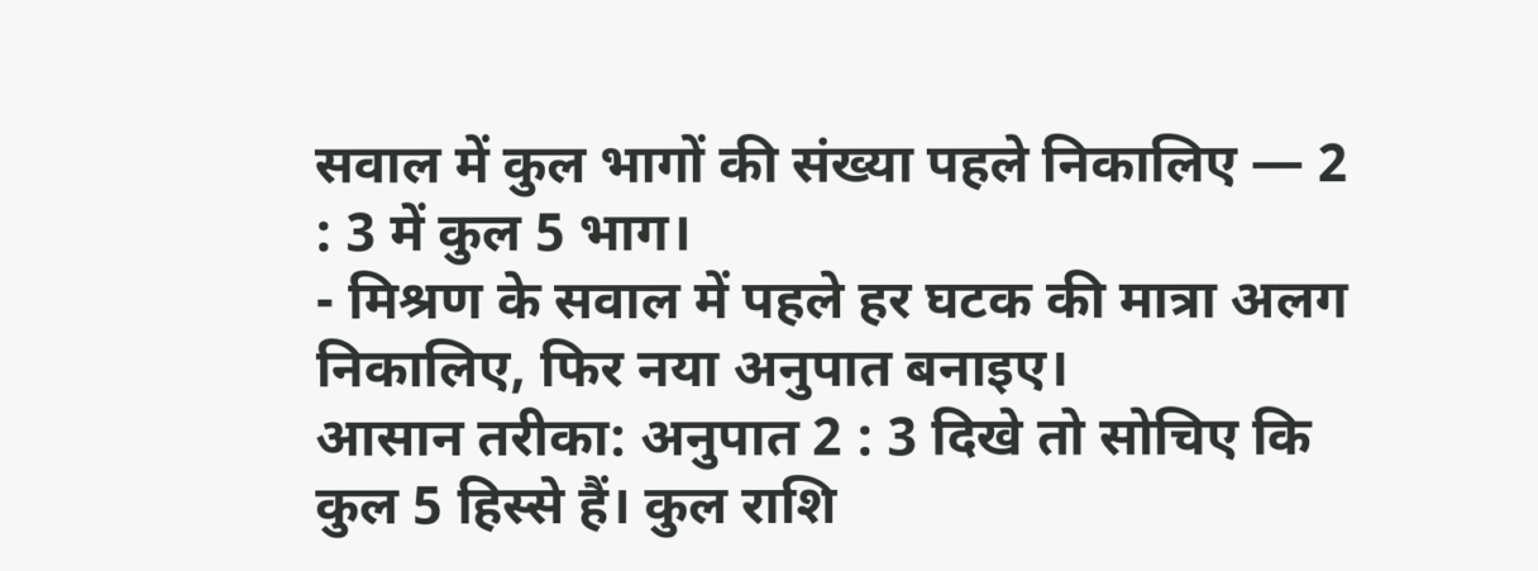सवाल में कुल भागों की संख्या पहले निकालिए — 2 : 3 में कुल 5 भाग।
- मिश्रण के सवाल में पहले हर घटक की मात्रा अलग निकालिए, फिर नया अनुपात बनाइए।
आसान तरीका: अनुपात 2 : 3 दिखे तो सोचिए कि कुल 5 हिस्से हैं। कुल राशि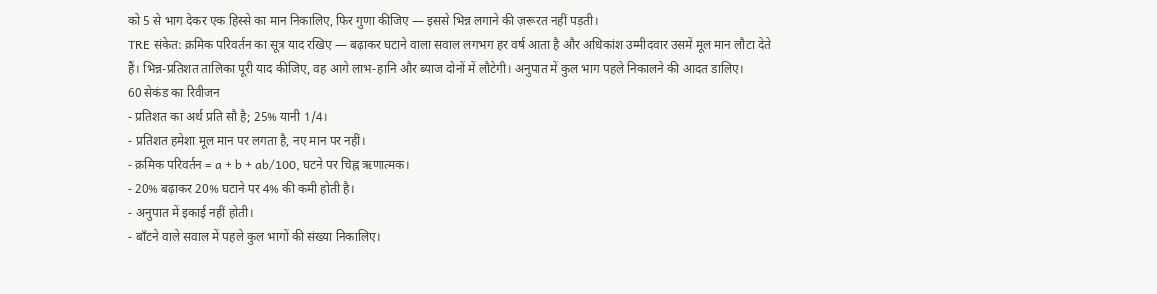को 5 से भाग देकर एक हिस्से का मान निकालिए, फिर गुणा कीजिए — इससे भिन्न लगाने की ज़रूरत नहीं पड़ती।
TRE संकेत: क्रमिक परिवर्तन का सूत्र याद रखिए — बढ़ाकर घटाने वाला सवाल लगभग हर वर्ष आता है और अधिकांश उम्मीदवार उसमें मूल मान लौटा देते हैं। भिन्न-प्रतिशत तालिका पूरी याद कीजिए, वह आगे लाभ-हानि और ब्याज दोनों में लौटेगी। अनुपात में कुल भाग पहले निकालने की आदत डालिए।
60 सेकंड का रिवीजन
- प्रतिशत का अर्थ प्रति सौ है; 25% यानी 1/4।
- प्रतिशत हमेशा मूल मान पर लगता है, नए मान पर नहीं।
- क्रमिक परिवर्तन = a + b + ab/100, घटने पर चिह्न ऋणात्मक।
- 20% बढ़ाकर 20% घटाने पर 4% की कमी होती है।
- अनुपात में इकाई नहीं होती।
- बाँटने वाले सवाल में पहले कुल भागों की संख्या निकालिए।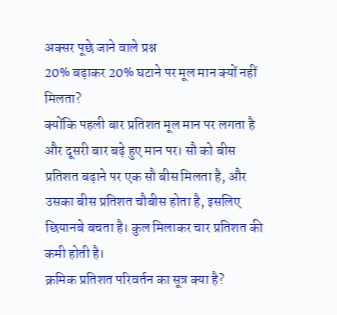अक्सर पूछे जाने वाले प्रश्न
20% बढ़ाकर 20% घटाने पर मूल मान क्यों नहीं मिलता?
क्योंकि पहली बार प्रतिशत मूल मान पर लगता है और दूसरी बार बढ़े हुए मान पर। सौ को बीस प्रतिशत बढ़ाने पर एक सौ बीस मिलता है, और उसका बीस प्रतिशत चौबीस होता है, इसलिए छियानबे बचता है। कुल मिलाकर चार प्रतिशत की कमी होती है।
क्रमिक प्रतिशत परिवर्तन का सूत्र क्या है?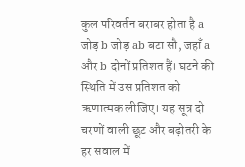कुल परिवर्तन बराबर होता है a जोड़ b जोड़ ab बटा सौ, जहाँ a और b दोनों प्रतिशत हैं। घटने की स्थिति में उस प्रतिशत को ऋणात्मक लीजिए। यह सूत्र दो चरणों वाली छूट और बढ़ोतरी के हर सवाल में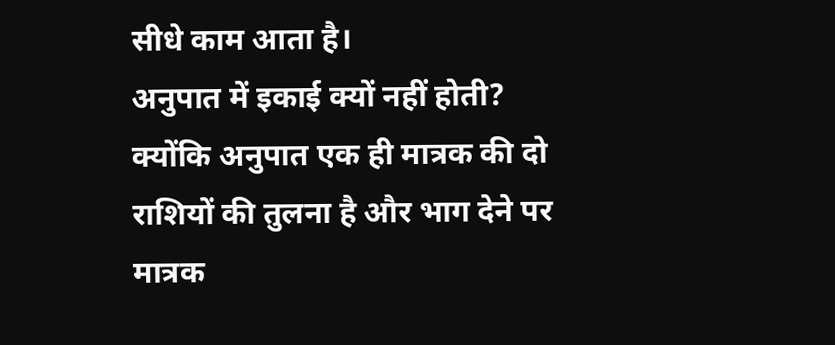सीधे काम आता है।
अनुपात में इकाई क्यों नहीं होती?
क्योंकि अनुपात एक ही मात्रक की दो राशियों की तुलना है और भाग देने पर मात्रक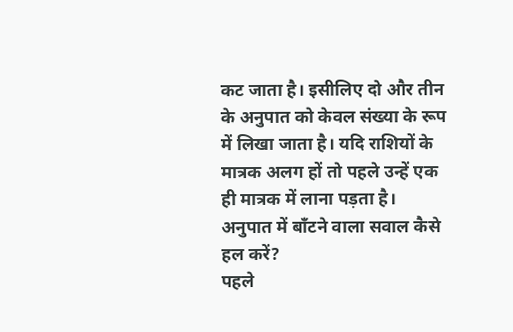कट जाता है। इसीलिए दो और तीन के अनुपात को केवल संख्या के रूप में लिखा जाता है। यदि राशियों के मात्रक अलग हों तो पहले उन्हें एक ही मात्रक में लाना पड़ता है।
अनुपात में बाँटने वाला सवाल कैसे हल करें?
पहले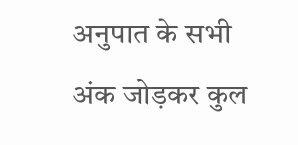अनुपात के सभी अंक जोड़कर कुल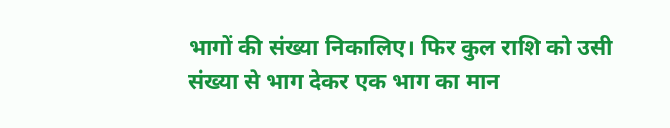भागों की संख्या निकालिए। फिर कुल राशि को उसी संख्या से भाग देकर एक भाग का मान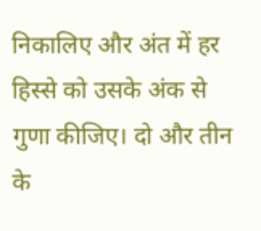निकालिए और अंत में हर हिस्से को उसके अंक से गुणा कीजिए। दो और तीन के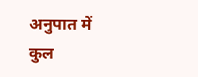अनुपात में कुल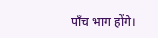पाँच भाग होंगे।